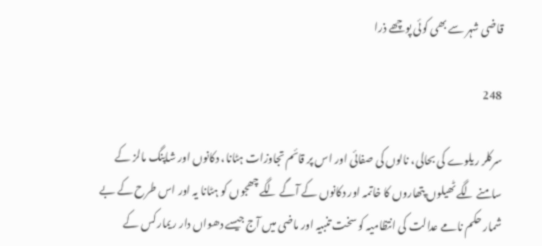قاضی شہر سے بھی کوئی پوچھے ذرا

248

سرکلر ریلوے کی بحالی، نالوں کی صفائی اور اس پر قائم تجاوزات ہٹانا، دکانوں اور شاپنگ مالز کے سامنے لگے ٹھیلوں پتھاروں کا خاتمہ اور دکانوں کے آگے لگے چھجوں کو ہٹانا یہ اور اس طرح کے بے شمار حکم نامے عدالت کی انتظامیہ کو سخت تنبیہ اور ماضی میں آج جیسے دھواں دار ریمارکس کے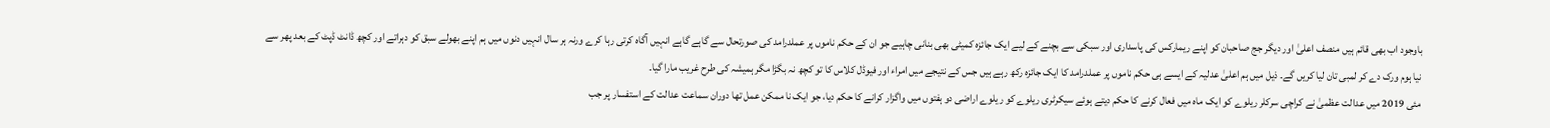باوجود اب بھی قائم ہیں منصف اعلیٰ اور دیگر جج صاحبان کو اپنے ریمارکس کی پاسداری اور سبکی سے بچنے کے لیے ایک جائزہ کمیٹی بھی بنانی چاہیے جو ان کے حکم ناموں پر عملدرامد کی صورتحال سے گاہے گاہے انہیں آگاہ کرتی رہا کرے ورنہ ہر سال انہیں دنوں میں ہم اپنے بھولے سبق کو دہراتے اور کچھ ڈانٹ ڈپٹ کے بعد پھر سے نیا ہوم ورک دے کر لمبی تان لیا کریں گے۔ ذیل میں ہم اعلیٰ عدلیہ کے ایسے ہی حکم ناموں پر عملدرامد کا ایک جائزہ رکھ رہے ہیں جس کے نتیجے میں امراء اور فیوڈل کلاس کا تو کچھ نہ بگڑا مگر ہمیشہ کی طرح غریب مارا گیا۔
مئی 2019 میں عدالت عظمیٰ نے کراچی سرکلر ریلوے کو ایک ماہ میں فعال کرنے کا حکم دیتے ہوئے سیکرٹری ریلوے کو ریلوے اراضی دو ہفتوں میں واگزار کرانے کا حکم دیا، جو ایک نا ممکن عمل تھا دوران سماعت عدالت کے استفسار پر جب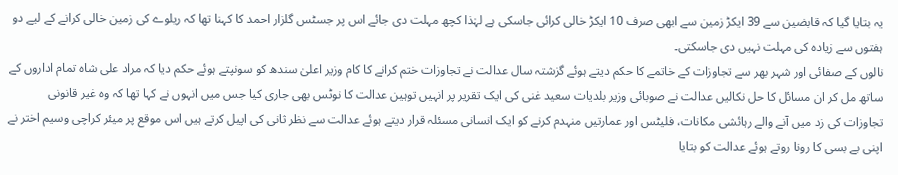یہ بتایا گیا کہ قابضین سے 39 ایکڑ زمین سے ابھی صرف 10 ایکڑ خالی کرائی جاسکی ہے لہٰذا کچھ مہلت دی جائے اس پر جسٹس گلزار احمد کا کہنا تھا کہ ریلوے کی زمین خالی کرانے کے لیے دو ہفتوں سے زیادہ کی مہلت نہیں دی جاسکتی۔
نالوں کے صفائی اور شہر بھر سے تجاوزات کے خاتمے کا حکم دیتے ہوئے گزشتہ سال عدالت نے تجاوزات ختم کرانے کا کام وزیر اعلیٰ سندھ کو سونپتے ہوئے حکم دیا کہ مراد علی شاہ تمام اداروں کے ساتھ مل کر ان مسائل کا حل نکالیں عدالت نے صوبائی وزیر بلدیات سعید غنی کی ایک تقریر پر انہیں توہین عدالت کا نوٹس بھی جاری کیا جس میں انہوں نے کہا تھا کہ وہ غیر قانونی تجاوزات کی زد میں آنے والے رہائشی مکانات، فلیٹس اور عمارتیں منہدم کرنے کو ایک انسانی مسئلہ قرار دیتے ہوئے عدالت سے نظر ثانی کی اپیل کرتے ہیں اس موقع پر میئر کراچی وسیم اختر نے اپنی بے بسی کا رونا روتے ہوئے عدالت کو بتایا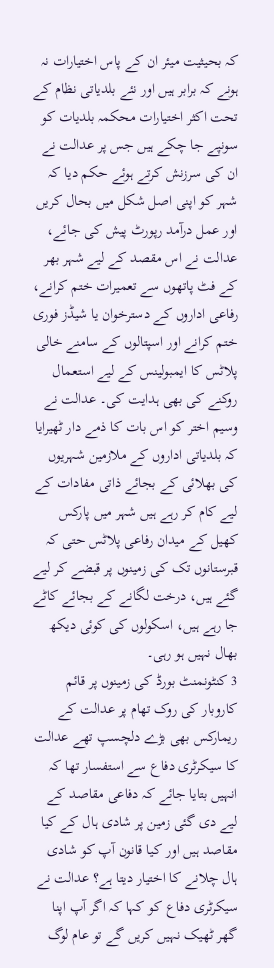کہ بحیثیت میئر ان کے پاس اختیارات نہ ہونے کہ برابر ہیں اور نئے بلدیاتی نظام کے تحت اکثر اختیارات محکمہ بلدیات کو سونپے جا چکے ہیں جس پر عدالت نے ان کی سرزنش کرتے ہوئے حکم دیا کہ شہر کو اپنی اصل شکل میں بحال کریں اور عمل درآمد رپورٹ پیش کی جائے، عدالت نے اس مقصد کے لیے شہر بھر کے فٹ پاتھوں سے تعمیرات ختم کرانے، رفاعی اداروں کے دسترخوان یا شیڈز فوری ختم کرانے اور اسپتالوں کے سامنے خالی پلاٹس کا ایمبولینس کے لیے استعمال روکنے کی بھی ہدایت کی۔ عدالت نے وسیم اختر کو اس بات کا ذمے دار ٹھیرایا کہ بلدیاتی اداروں کے ملازمین شہریوں کی بھلائی کے بجائے ذاتی مفادات کے لیے کام کر رہے ہیں شہر میں پارکس کھیل کے میدان رفاعی پلاٹس حتی کہ قبرستانوں تک کی زمینوں پر قبضے کر لیے گئے ہیں، درخت لگانے کے بجائے کاٹے جا رہے ہیں، اسکولوں کی کوئی دیکھ بھال نہیں ہو رہی۔
3 کنٹونمنٹ بورڈ کی زمینوں پر قائم کاروبار کی روک تھام پر عدالت کے ریمارکس بھی بڑے دلچسپ تھے عدالت کا سیکرٹری دفاع سے استفسار تھا کہ انہیں بتایا جائے کہ دفاعی مقاصد کے لیے دی گئی زمین پر شادی ہال کے کیا مقاصد ہیں اور کیا قانون آپ کو شادی ہال چلانے کا اختیار دیتا ہے؟ عدالت نے سیکرٹری دفاع کو کہا کہ اگر آپ اپنا گھر ٹھیک نہیں کریں گے تو عام لوگ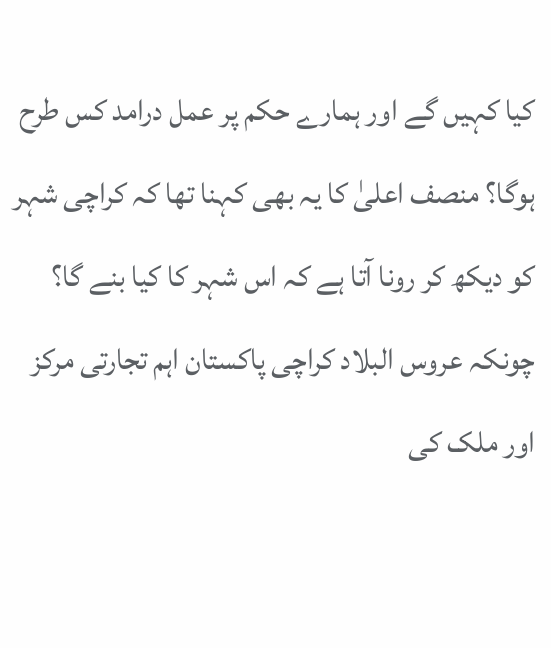کیا کہیں گے اور ہمارے حکم پر عمل درامد کس طرح ہوگا؟ منصف اعلیٰ کا یہ بھی کہنا تھا کہ کراچی شہر کو دیکھ کر رونا آتا ہے کہ اس شہر کا کیا بنے گا؟
چونکہ عروس البلاد کراچی پاکستان اہم تجارتی مرکز اور ملک کی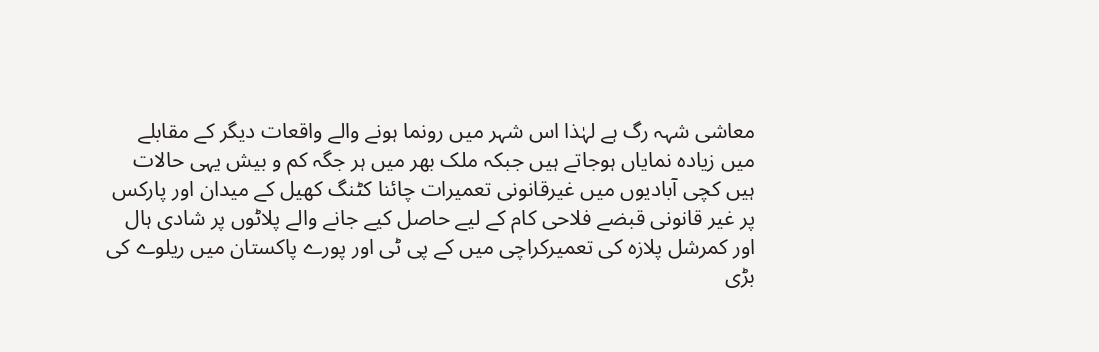معاشی شہہ رگ ہے لہٰذا اس شہر میں رونما ہونے والے واقعات دیگر کے مقابلے میں زیادہ نمایاں ہوجاتے ہیں جبکہ ملک بھر میں ہر جگہ کم و بیش یہی حالات ہیں کچی آبادیوں میں غیرقانونی تعمیرات چائنا کٹنگ کھیل کے میدان اور پارکس پر غیر قانونی قبضے فلاحی کام کے لیے حاصل کیے جانے والے پلاٹوں پر شادی ہال اور کمرشل پلازہ کی تعمیرکراچی میں کے پی ٹی اور پورے پاکستان میں ریلوے کی بڑی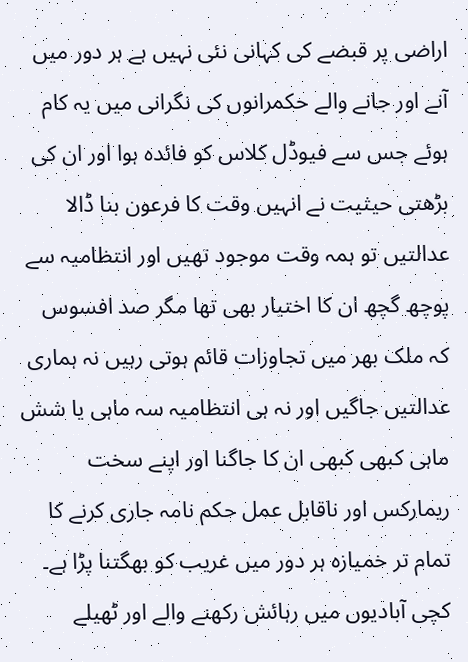اراضی پر قبضے کی کہانی نئی نہیں ہے ہر دور میں آنے اور جانے والے حکمرانوں کی نگرانی میں یہ کام ہوئے جس سے فیوڈل کلاس کو فائدہ ہوا اور ان کی بڑھتی حیثیت نے انہیں وقت کا فرعون بنا ڈالا عدالتیں تو ہمہ وقت موجود تھیں اور انتظامیہ سے پوچھ گچھ ان کا اختیار بھی تھا مگر صد افسوس کہ ملک بھر میں تجاوزات قائم ہوتی رہیں نہ ہماری عدالتیں جاگیں اور نہ ہی انتظامیہ سہ ماہی یا شش ماہی کبھی کبھی ان کا جاگنا اور اپنے سخت ریمارکس اور ناقابل عمل حکم نامہ جاری کرنے کا تمام تر خمیازہ ہر دور میں غریب کو بھگتنا پڑا ہے۔ کچی آبادیوں میں رہائش رکھنے والے اور ٹھیلے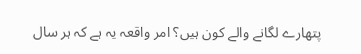پتھارے لگانے والے کون ہیں؟ امر واقعہ یہ ہے کہ ہر سال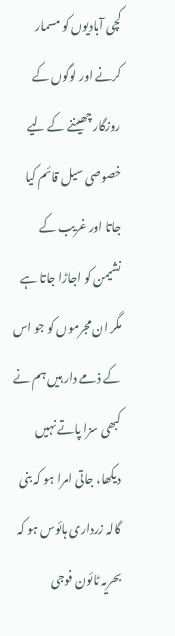کچی آبادیوں کو مسمار کرنے اور لوگوں کے روزگار چھیننے کے لیے خصوصی سیل قائم کیا جاتا اور غریب کے نشیمن کو اجاڑا جاتا ہے مگر ان مجرموں کو جو اس کے ذمے دار ہیں ہم نے کبھی سزا پاتے نہیں دیکھا، جاتی امرا ہو کہ بنی گالہ زرداری ہائوس ہو کہ بحریہ ٹائون فوجی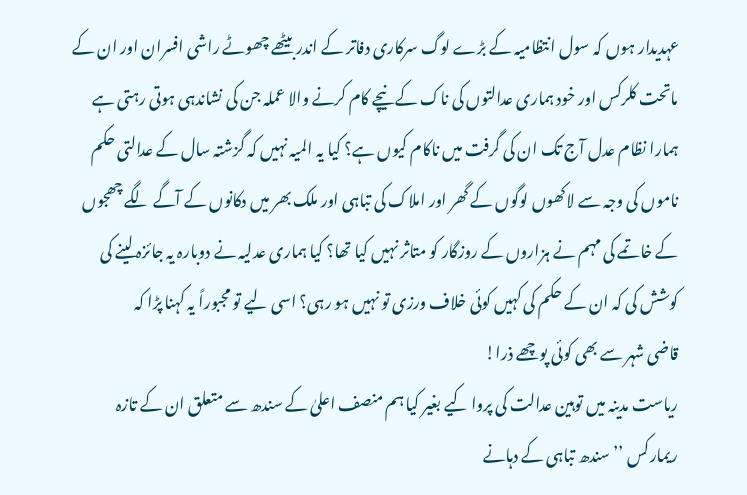عہدیدار ہوں کہ سول انتظامیہ کے بڑے لوگ سرکاری دفاتر کے اندر بیٹھے چھوٹے راشی افسران اور ان کے ماتحت کلرکس اور خود ہماری عدالتوں کی ناک کے نیچے کام کرنے والا عملہ جن کی نشاندہی ہوتی رہتی ہے ہمارا نظام عدل آج تک ان کی گرفت میں ناکام کیوں ہے؟ کیا یہ المیہ نہیں کہ گزشتہ سال کے عدالتی حکم ناموں کی وجہ سے لاکھوں لوگوں کے گھر اور املاک کی تباہی اور ملک بھر میں دکانوں کے آگے لگے چھجوں کے خاتمے کی مہم نے ہزاروں کے روزگار کو متاثر نہیں کیا تھا؟ کیا ہماری عدلیہ نے دوبارہ یہ جائزہ لینے کی کوشش کی کہ ان کے حکم کی کہیں کوئی خلاف ورزی تو نہیں ہو رہی؟ اسی لیے تو مجبوراً یہ کہنا پڑا کہ
قاضی شہر سے بھی کوئی پوچھے ذرا!
ریاست مدینہ میں توہین عدالت کی پروا کیے بغیر کیا ہم منصف اعلیٰ کے سندھ سے متعلق ان کے تازہ ریمارکس ’’سندھ تباہی کے دہانے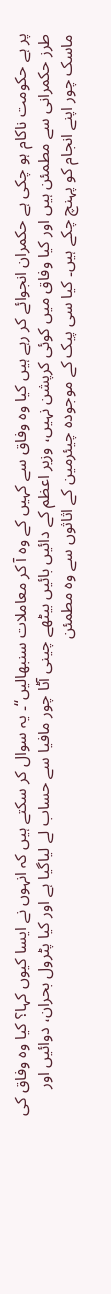پر ہے حکومت ناکام ہو چکی ہے حکمران انجوائے کر رہے ہیں کیا وہ وفاق سے کہیں کے وہ آ کر معاملات سنبھالیں‘‘۔ یہ سوال کر سکتے ہیں کہ انہوں نے ایسا کیوں کہا؟ کیا وہ وفاق کی طرز حکمرانی سے مطمئن ہیں اور کیا وفاق میں کوئی کرپشن نہیں، وزیر اعظم کے دائیں بائیں بیٹھے چینی آٹا چور مافیا سے حساب لے لیاگیا ہے اور کیا پٹرول بحران، دوائیں اور ماسک چور اپنے انجام کو پہنچ چکے ہیں۔ کیا سی پیک کے موجودہ چیئرمین کے اثاثوں سے وہ مطمئن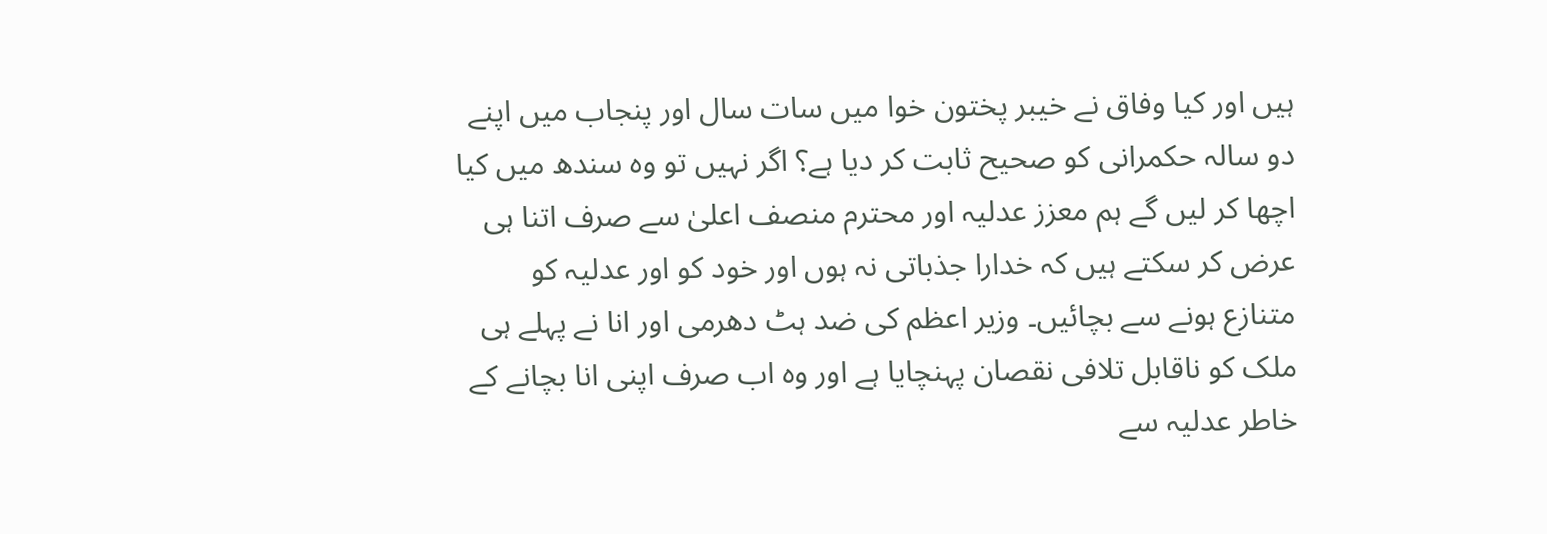ہیں اور کیا وفاق نے خیبر پختون خوا میں سات سال اور پنجاب میں اپنے دو سالہ حکمرانی کو صحیح ثابت کر دیا ہے؟ اگر نہیں تو وہ سندھ میں کیا اچھا کر لیں گے ہم معزز عدلیہ اور محترم منصف اعلیٰ سے صرف اتنا ہی عرض کر سکتے ہیں کہ خدارا جذباتی نہ ہوں اور خود کو اور عدلیہ کو متنازع ہونے سے بچائیں۔ وزیر اعظم کی ضد ہٹ دھرمی اور انا نے پہلے ہی ملک کو ناقابل تلافی نقصان پہنچایا ہے اور وہ اب صرف اپنی انا بچانے کے خاطر عدلیہ سے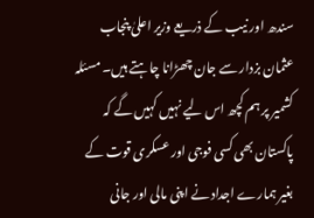سندھ اور نیب کے ذریعے وزیر اعلیٰ پنجاب عثمان بزدار سے جان چھڑانا چاہتے ہیں۔ مسئلہ کشمیر پر ہم کچھ اس لیے نہیں کہیں گے کہ پاکستان بھی کسی فوجی اور عسکری قوت کے بغیر ہمارے اجداد نے اپنی مالی اور جانی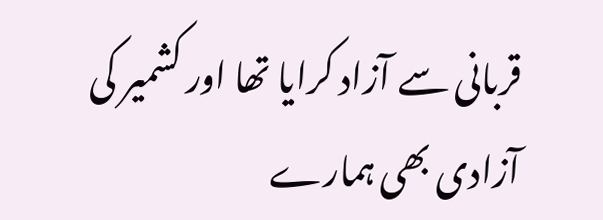قربانی سے آزاد کرایا تھا اور کشمیر کی آزادی بھی ہمارے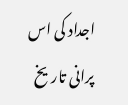اجداد کی اس پرانی تاریخ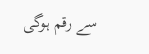سے رقم ہوگی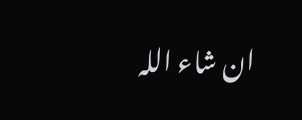ان شاء اللہ